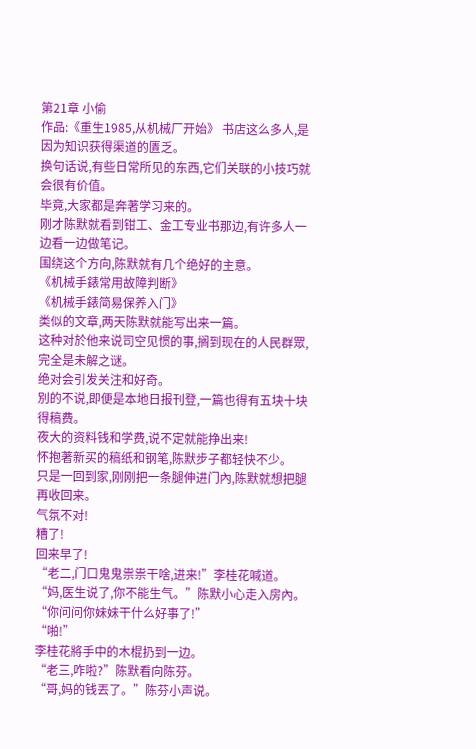第21章 小偷
作品:《重生1985,从机械厂开始》 书店这么多人,是因为知识获得渠道的匱乏。
换句话说,有些日常所见的东西,它们关联的小技巧就会很有价值。
毕竟,大家都是奔著学习来的。
刚才陈默就看到钳工、金工专业书那边,有许多人一边看一边做笔记。
围绕这个方向,陈默就有几个绝好的主意。
《机械手錶常用故障判断》
《机械手錶简易保养入门》
类似的文章,两天陈默就能写出来一篇。
这种对於他来说司空见惯的事,搁到现在的人民群眾,完全是未解之谜。
绝对会引发关注和好奇。
別的不说,即便是本地日报刊登,一篇也得有五块十块得稿费。
夜大的资料钱和学费,说不定就能挣出来!
怀抱著新买的稿纸和钢笔,陈默步子都轻快不少。
只是一回到家,刚刚把一条腿伸进门內,陈默就想把腿再收回来。
气氛不对!
糟了!
回来早了!
“老二,门口鬼鬼祟祟干啥,进来!”李桂花喊道。
“妈,医生说了,你不能生气。”陈默小心走入房內。
“你问问你妹妹干什么好事了!”
“啪!”
李桂花將手中的木棍扔到一边。
“老三,咋啦?”陈默看向陈芬。
“哥,妈的钱丟了。”陈芬小声说。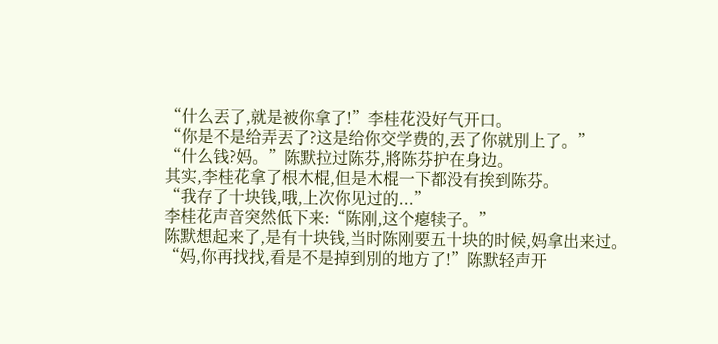“什么丟了,就是被你拿了!”李桂花没好气开口。
“你是不是给弄丟了?这是给你交学费的,丟了你就別上了。”
“什么钱?妈。”陈默拉过陈芬,將陈芬护在身边。
其实,李桂花拿了根木棍,但是木棍一下都没有挨到陈芬。
“我存了十块钱,哦,上次你见过的...”
李桂花声音突然低下来:“陈刚,这个瘪犊子。”
陈默想起来了,是有十块钱,当时陈刚要五十块的时候,妈拿出来过。
“妈,你再找找,看是不是掉到別的地方了!”陈默轻声开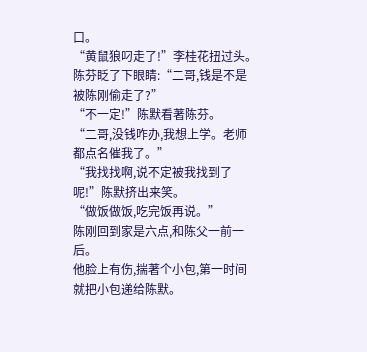口。
“黄鼠狼叼走了!”李桂花扭过头。
陈芬眨了下眼睛:“二哥,钱是不是被陈刚偷走了?”
“不一定!”陈默看著陈芬。
“二哥,没钱咋办,我想上学。老师都点名催我了。”
“我找找啊,说不定被我找到了呢!”陈默挤出来笑。
“做饭做饭,吃完饭再说。”
陈刚回到家是六点,和陈父一前一后。
他脸上有伤,揣著个小包,第一时间就把小包递给陈默。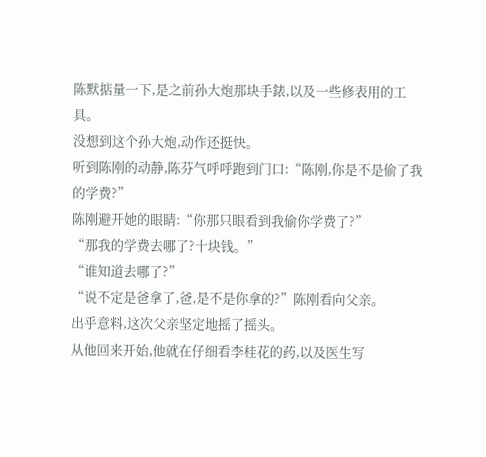陈默掂量一下,是之前孙大炮那块手錶,以及一些修表用的工具。
没想到这个孙大炮,动作还挺快。
听到陈刚的动静,陈芬气呼呼跑到门口:“陈刚,你是不是偷了我的学费?”
陈刚避开她的眼睛:“你那只眼看到我偷你学费了?”
“那我的学费去哪了?十块钱。”
“谁知道去哪了?”
“说不定是爸拿了,爸,是不是你拿的?”陈刚看向父亲。
出乎意料,这次父亲坚定地摇了摇头。
从他回来开始,他就在仔细看李桂花的药,以及医生写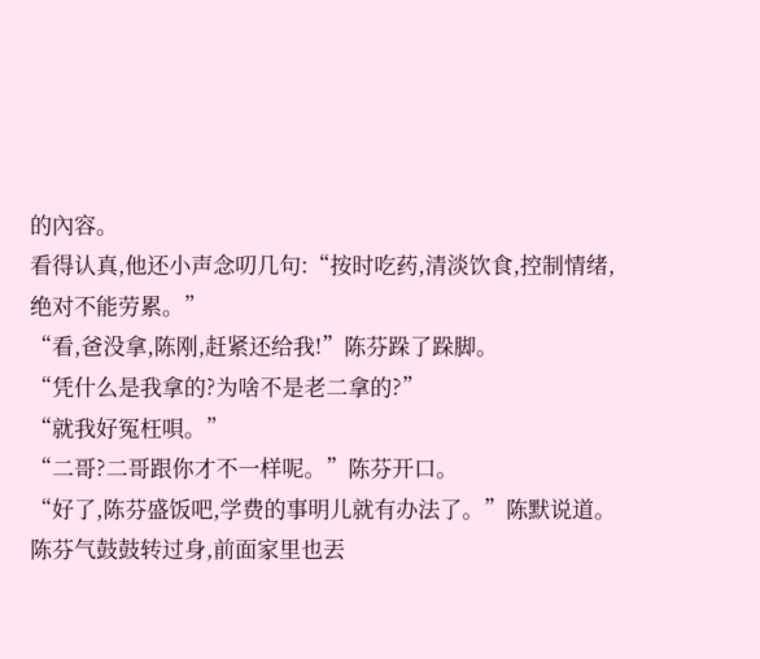的內容。
看得认真,他还小声念叨几句:“按时吃药,清淡饮食,控制情绪,绝对不能劳累。”
“看,爸没拿,陈刚,赶紧还给我!”陈芬跺了跺脚。
“凭什么是我拿的?为啥不是老二拿的?”
“就我好冤枉唄。”
“二哥?二哥跟你才不一样呢。”陈芬开口。
“好了,陈芬盛饭吧,学费的事明儿就有办法了。”陈默说道。
陈芬气鼓鼓转过身,前面家里也丟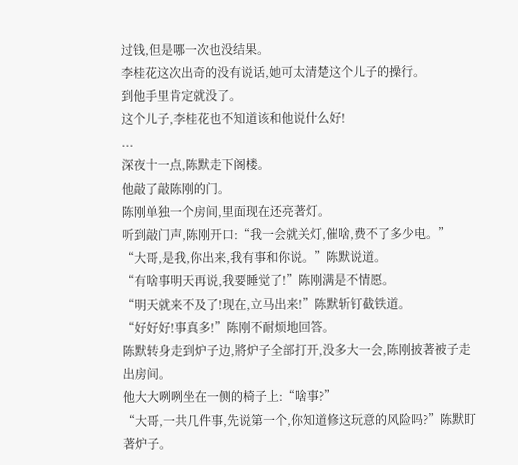过钱,但是哪一次也没结果。
李桂花这次出奇的没有说话,她可太清楚这个儿子的操行。
到他手里肯定就没了。
这个儿子,李桂花也不知道该和他说什么好!
...
深夜十一点,陈默走下阁楼。
他敲了敲陈刚的门。
陈刚单独一个房间,里面现在还亮著灯。
听到敲门声,陈刚开口:“我一会就关灯,催啥,费不了多少电。”
“大哥,是我,你出来,我有事和你说。”陈默说道。
“有啥事明天再说,我要睡觉了!”陈刚满是不情愿。
“明天就来不及了!现在,立马出来!”陈默斩钉截铁道。
“好好好!事真多!”陈刚不耐烦地回答。
陈默转身走到炉子边,將炉子全部打开,没多大一会,陈刚披著被子走出房间。
他大大咧咧坐在一侧的椅子上:“啥事?”
“大哥,一共几件事,先说第一个,你知道修这玩意的风险吗?”陈默盯著炉子。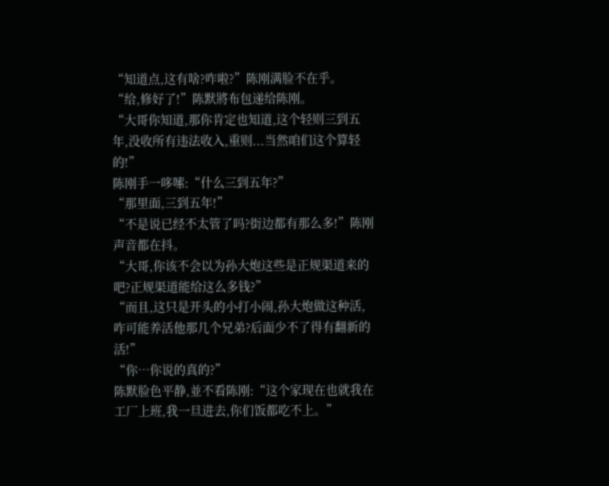“知道点,这有啥?咋啦?”陈刚满脸不在乎。
“给,修好了!”陈默將布包递给陈刚。
“大哥你知道,那你肯定也知道,这个轻则三到五年,没收所有违法收入,重则...当然咱们这个算轻的!”
陈刚手一哆嗦:“什么三到五年?”
“那里面,三到五年!”
“不是说已经不太管了吗?街边都有那么多!”陈刚声音都在抖。
“大哥,你该不会以为孙大炮这些是正规渠道来的吧?正规渠道能给这么多钱?”
“而且,这只是开头的小打小闹,孙大炮做这种活,咋可能养活他那几个兄弟?后面少不了得有翻新的活!”
“你…你说的真的?”
陈默脸色平静,並不看陈刚:“这个家现在也就我在工厂上班,我一旦进去,你们饭都吃不上。”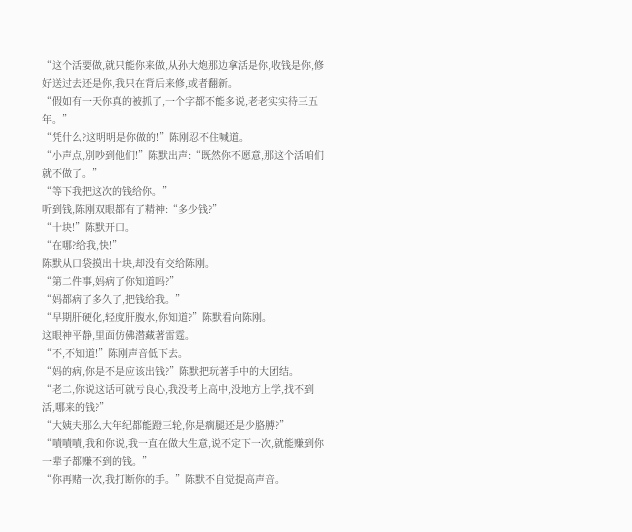“这个活要做,就只能你来做,从孙大炮那边拿活是你,收钱是你,修好送过去还是你,我只在背后来修,或者翻新。
“假如有一天你真的被抓了,一个字都不能多说,老老实实待三五年。”
“凭什么?这明明是你做的!”陈刚忍不住喊道。
“小声点,別吵到他们!”陈默出声:“既然你不愿意,那这个活咱们就不做了。”
“等下我把这次的钱给你。”
听到钱,陈刚双眼都有了精神:“多少钱?”
“十块!”陈默开口。
“在哪?给我,快!”
陈默从口袋摸出十块,却没有交给陈刚。
“第二件事,妈病了你知道吗?”
“妈都病了多久了,把钱给我。”
“早期肝硬化,轻度肝腹水,你知道?”陈默看向陈刚。
这眼神平静,里面仿佛潜藏著雷霆。
“不,不知道!”陈刚声音低下去。
“妈的病,你是不是应该出钱?”陈默把玩著手中的大团结。
“老二,你说这话可就亏良心,我没考上高中,没地方上学,找不到活,哪来的钱?”
“大姨夫那么大年纪都能蹬三轮,你是瘸腿还是少胳膊?”
“嘖嘖嘖,我和你说,我一直在做大生意,说不定下一次,就能赚到你一辈子都赚不到的钱。”
“你再赌一次,我打断你的手。”陈默不自觉提高声音。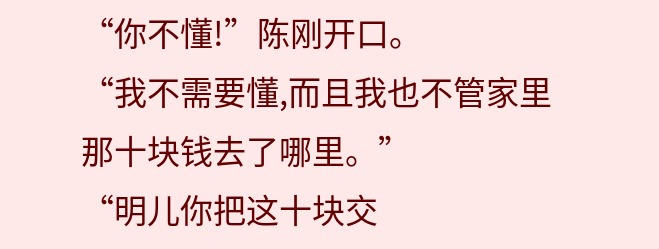“你不懂!”陈刚开口。
“我不需要懂,而且我也不管家里那十块钱去了哪里。”
“明儿你把这十块交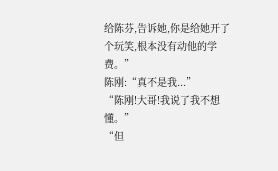给陈芬,告诉她,你是给她开了个玩笑,根本没有动他的学费。”
陈刚:“真不是我...”
“陈刚!大哥!我说了我不想懂。”
“但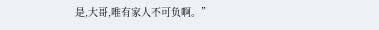是,大哥,唯有家人不可负啊。”